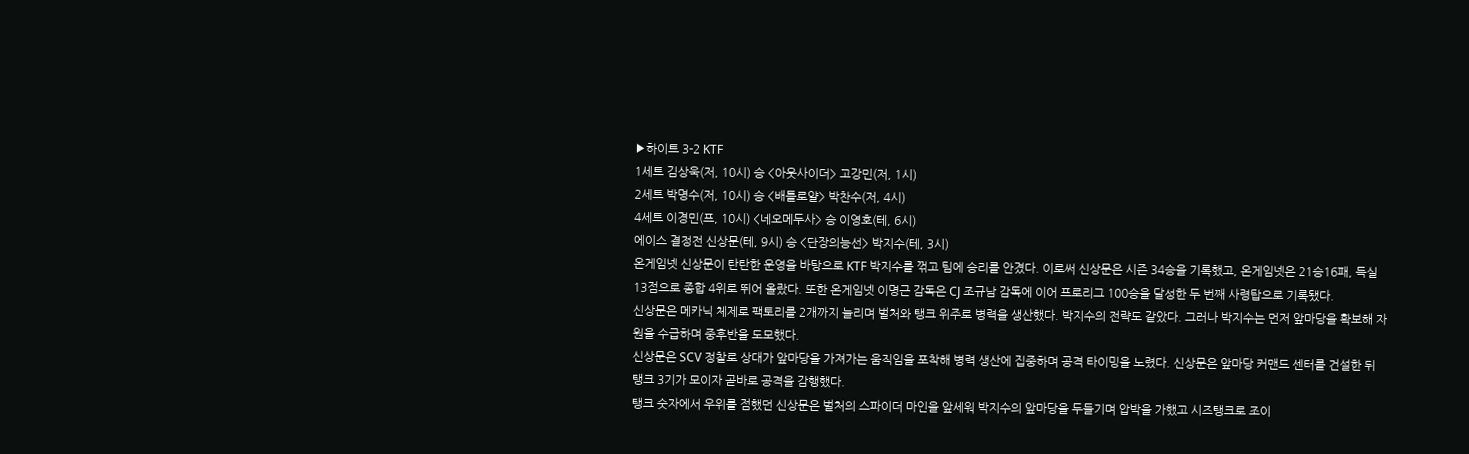▶하이트 3-2 KTF
1세트 김상욱(저, 10시) 승 <아웃사이더> 고강민(저, 1시)
2세트 박명수(저, 10시) 승 <배틀로얄> 박찬수(저, 4시)
4세트 이경민(프, 10시) <네오메두사> 승 이영호(테, 6시)
에이스 결정전 신상문(테, 9시) 승 <단장의능선> 박지수(테, 3시)
온게임넷 신상문이 탄탄한 운영을 바탕으로 KTF 박지수를 꺾고 팀에 승리를 안겼다. 이로써 신상문은 시즌 34승을 기록했고, 온게임넷은 21승16패, 득실 13점으로 종합 4위로 뛰어 올랐다. 또한 온게임넷 이명근 감독은 CJ 조규남 감독에 이어 프로리그 100승을 달성한 두 번째 사령탑으로 기록됐다.
신상문은 메카닉 체제로 팩토리를 2개까지 늘리며 벌처와 탱크 위주로 병력을 생산했다. 박지수의 전략도 같았다. 그러나 박지수는 먼저 앞마당을 확보해 자원을 수급하며 중후반을 도모했다.
신상문은 SCV 정찰로 상대가 앞마당을 가져가는 움직임을 포착해 병력 생산에 집중하며 공격 타이밍을 노렸다. 신상문은 앞마당 커맨드 센터를 건설한 뒤 탱크 3기가 모이자 곧바로 공격을 감행했다.
탱크 숫자에서 우위를 점했던 신상문은 벌처의 스파이더 마인을 앞세워 박지수의 앞마당을 두들기며 압박을 가했고 시즈탱크로 조이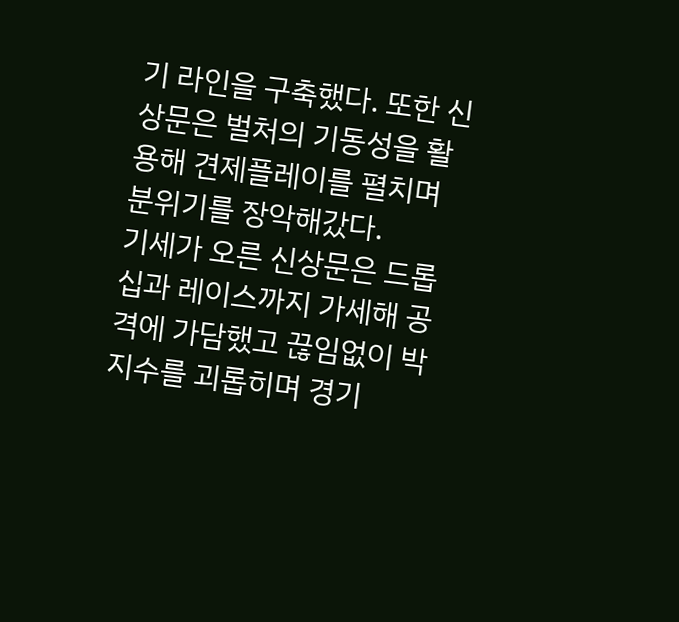기 라인을 구축했다. 또한 신상문은 벌처의 기동성을 활용해 견제플레이를 펼치며 분위기를 장악해갔다.
기세가 오른 신상문은 드롭십과 레이스까지 가세해 공격에 가담했고 끊임없이 박지수를 괴롭히며 경기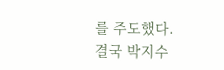를 주도했다.
결국 박지수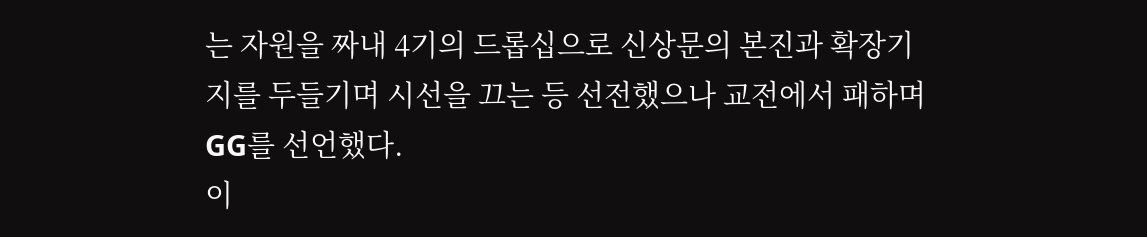는 자원을 짜내 4기의 드롭십으로 신상문의 본진과 확장기지를 두들기며 시선을 끄는 등 선전했으나 교전에서 패하며 GG를 선언했다.
이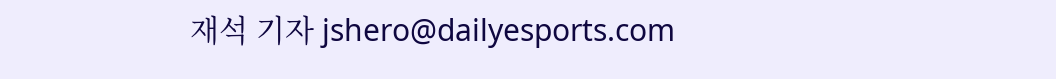재석 기자 jshero@dailyesports.com